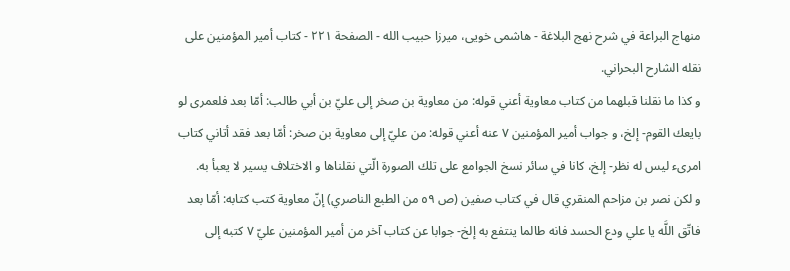منهاج البراعة في شرح نهج البلاغة - هاشمى خويى، ميرزا حبيب الله - الصفحة ٢٢١ - كتاب أمير المؤمنين على
نقله الشارح البحراني.
و كذا ما نقلنا قبلهما من كتاب معاوية أعني قوله: من معاوية بن صخر إلى عليّ بن أبي طالب: أمّا بعد فلعمرى لو بايعك القوم- إلخ، و جواب أمير المؤمنين ٧ عنه أعني قوله: من عليّ إلى معاوية بن صخر: أمّا بعد فقد أتاني كتاب امرىء ليس له نظر- إلخ، كانا في سائر نسخ الجوامع على تلك الصورة الّتي نقلناها و الاختلاف يسير لا يعبأ به.
و لكن نصر بن مزاحم المنقري قال في كتاب صفين (ص ٥٩ من الطبع الناصري) إنّ معاوية كتب كتابه: أمّا بعد فاتّق اللَّه يا علي ودع الحسد فانه طالما ينتفع به إلخ- جوابا عن كتاب آخر من أمير المؤمنين عليّ ٧ كتبه إلى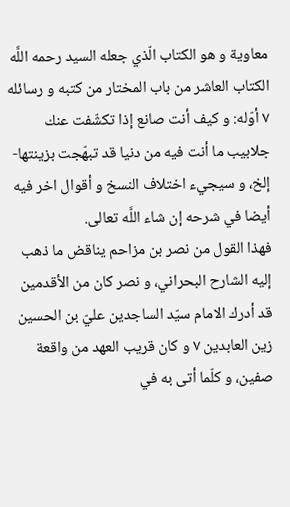معاوية و هو الكتاب الّذي جعله السيد رحمه اللَّه الكتاب العاشر من باب المختار من كتبه و رسائله ٧ أوّله: و كيف أنت صانع إذا تكشّفت عنك جلابيب ما أنت فيه من دنيا قد تبهّجت بزينتها- إلخ، و سيجيء اختلاف النسخ و أقوال اخر فيه أيضا في شرحه إن شاء اللَّه تعالى.
فهذا القول من نصر بن مزاحم يناقض ما ذهب إليه الشارح البحراني، و نصر كان من الأقدمين قد أدرك الامام سيّد الساجدين عليّ بن الحسين زين العابدين ٧ و كان قريب العهد من واقعة صفين، و كلّما أتى به في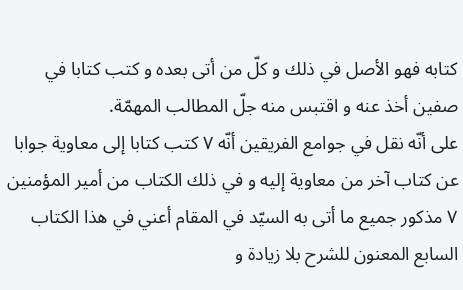كتابه فهو الأصل في ذلك و كلّ من أتى بعده و كتب كتابا في صفين أخذ عنه و اقتبس منه جلّ المطالب المهمّة.
على أنّه نقل في جوامع الفريقين أنّه ٧ كتب كتابا إلى معاوية جوابا عن كتاب آخر من معاوية إليه و في ذلك الكتاب من أمير المؤمنين ٧ مذكور جميع ما أتى به السيّد في المقام أعني في هذا الكتاب السابع المعنون للشرح بلا زيادة و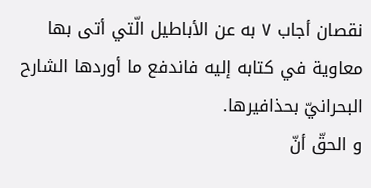نقصان أجاب ٧ به عن الأباطيل الّتي أتى بها معاوية في كتابه إليه فاندفع ما أوردها الشارح البحرانيّ بحذافيرها.
و الحقّ أنّ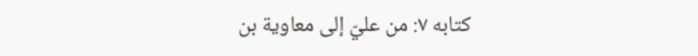كتابه ٧: من عليّ إلى معاوية بن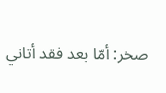صخر: أمّا بعد فقد أتاني